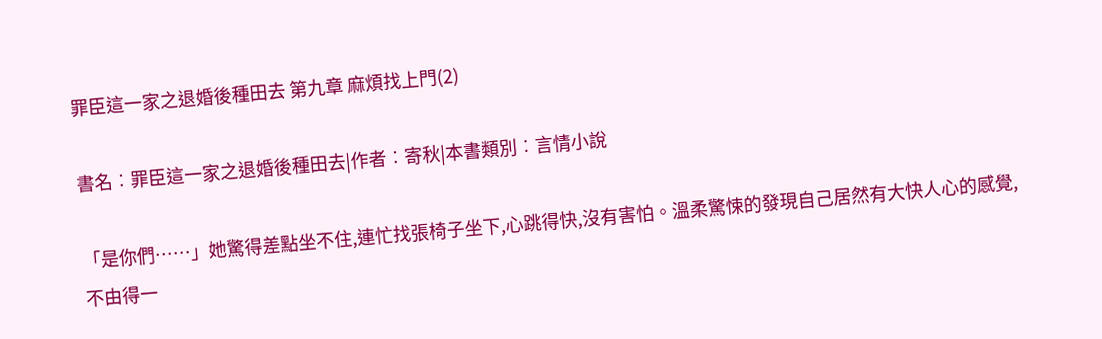罪臣這一家之退婚後種田去 第九章 麻煩找上門(2)

書名︰罪臣這一家之退婚後種田去|作者︰寄秋|本書類別︰言情小說

「是你們……」她驚得差點坐不住,連忙找張椅子坐下,心跳得快,沒有害怕。溫柔驚悚的發現自己居然有大快人心的感覺,不由得一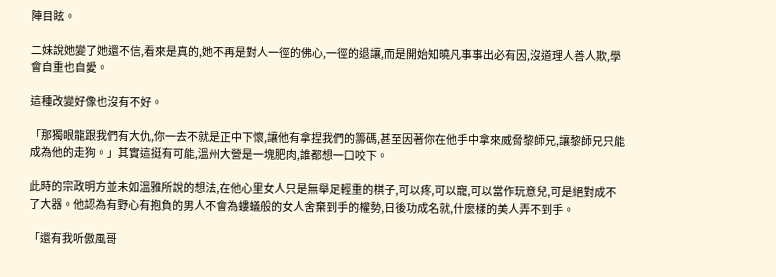陣目眩。

二妹說她變了她還不信,看來是真的,她不再是對人一徑的佛心,一徑的退讓,而是開始知曉凡事事出必有因,沒道理人善人欺,學會自重也自愛。

這種改變好像也沒有不好。

「那獨眼龍跟我們有大仇,你一去不就是正中下懷,讓他有拿捏我們的籌碼,甚至因著你在他手中拿來威脅黎師兄,讓黎師兄只能成為他的走狗。」其實這挺有可能,溫州大營是一塊肥肉,誰都想一口咬下。

此時的宗政明方並未如溫雅所說的想法,在他心里女人只是無舉足輕重的棋子,可以疼,可以寵,可以當作玩意兒,可是絕對成不了大器。他認為有野心有抱負的男人不會為螻蟻般的女人舍棄到手的權勢,日後功成名就,什麼樣的美人弄不到手。

「還有我听傲風哥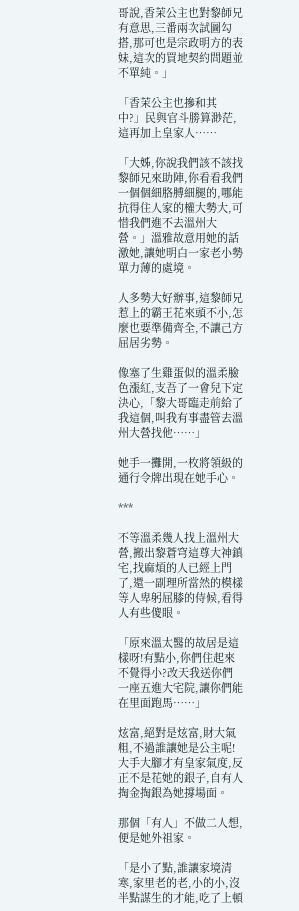哥說,香茉公主也對黎師兄有意思,三番兩次試圖勾搭,那可也是宗政明方的表妹,這次的買地契約問題並不單純。」

「香茉公主也摻和其中?」民與官斗勝算渺茫,這再加上皇家人……

「大姊,你說我們該不該找黎師兄來助陣,你看看我們一個個細胳膊細腿的,哪能抗得住人家的權大勢大,可惜我們進不去溫州大營。」溫雅故意用她的話激她,讓她明白一家老小勢單力薄的處境。

人多勢大好辦事,這黎師兄惹上的霸王花來頭不小,怎麼也要準備齊全,不讓己方屈居劣勢。

像塞了生雞蛋似的溫柔臉色漲紅,支吾了一會兒下定決心,「黎大哥臨走前給了我這個,叫我有事盡管去溫州大營找他……」

她手一攤開,一枚將領級的通行令牌出現在她手心。

***

不等溫柔幾人找上溫州大營,搬出黎蒼穹這尊大神鎮宅,找麻煩的人已經上門了,還一副理所當然的模樣等人卑躬屈膝的侍候,看得人有些傻眼。

「原來溫太醫的故居是這樣呀!有點小,你們住起來不覺得小?改天我送你們一座五進大宅院,讓你們能在里面跑馬……」

炫富,絕對是炫富,財大氣粗,不過誰讓她是公主呢!大手大腳才有皇家氣度,反正不是花她的銀子,自有人掏金掏銀為她撐場面。

那個「有人」不做二人想,便是她外祖家。

「是小了點,誰讓家境清寒,家里老的老,小的小,沒半點謀生的才能,吃了上頓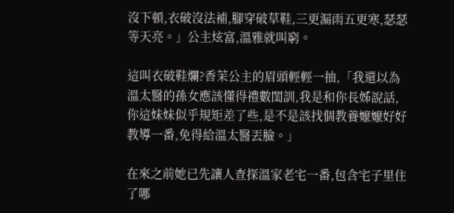沒下頓,衣破沒法補,腳穿破草鞋,三更漏雨五更寒,瑟瑟等天亮。」公主炫富,溫雅就叫窮。

這叫衣破鞋爛?香茉公主的眉頭輕輕一抽,「我還以為溫太醫的孫女應該懂得禮數閨訓,我是和你長姊說話,你這妹妹似乎規矩差了些,是不是該找個教養嬤嬤好好教導一番,免得給溫太醫丟臉。」

在來之前她已先讓人查探溫家老宅一番,包含宅子里住了哪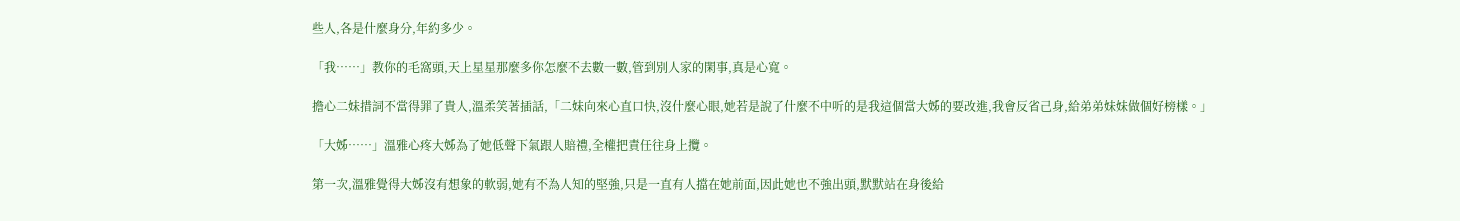些人,各是什麼身分,年約多少。

「我……」教你的毛窩頭,天上星星那麼多你怎麼不去數一數,管到別人家的閑事,真是心寬。

擔心二妹措詞不當得罪了貴人,溫柔笑著插話,「二妹向來心直口快,沒什麼心眼,她若是說了什麼不中听的是我這個當大姊的要改進,我會反省己身,給弟弟妹妹做個好榜樣。」

「大姊……」溫雅心疼大姊為了她低聲下氣跟人賠禮,全權把責任往身上攬。

第一次,溫雅覺得大姊沒有想象的軟弱,她有不為人知的堅強,只是一直有人擋在她前面,因此她也不強出頭,默默站在身後給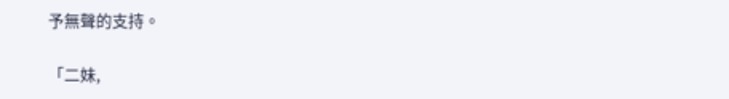予無聲的支持。

「二妹,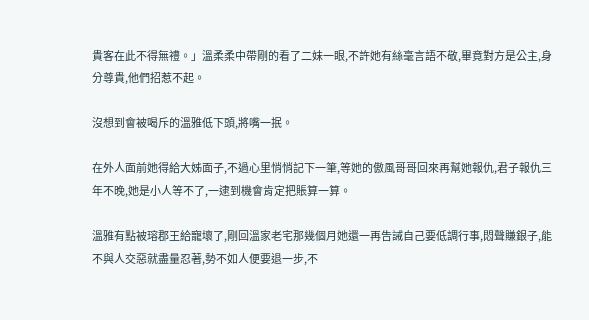貴客在此不得無禮。」溫柔柔中帶剛的看了二妹一眼,不許她有絲毫言語不敬,畢竟對方是公主,身分尊貴,他們招惹不起。

沒想到會被喝斥的溫雅低下頭,將嘴一抿。

在外人面前她得給大姊面子,不過心里悄悄記下一筆,等她的傲風哥哥回來再幫她報仇,君子報仇三年不晚,她是小人等不了,一逮到機會肯定把賬算一算。

溫雅有點被瑢郡王給寵壞了,剛回溫家老宅那幾個月她還一再告誡自己要低調行事,悶聲賺銀子,能不與人交惡就盡量忍著,勢不如人便要退一步,不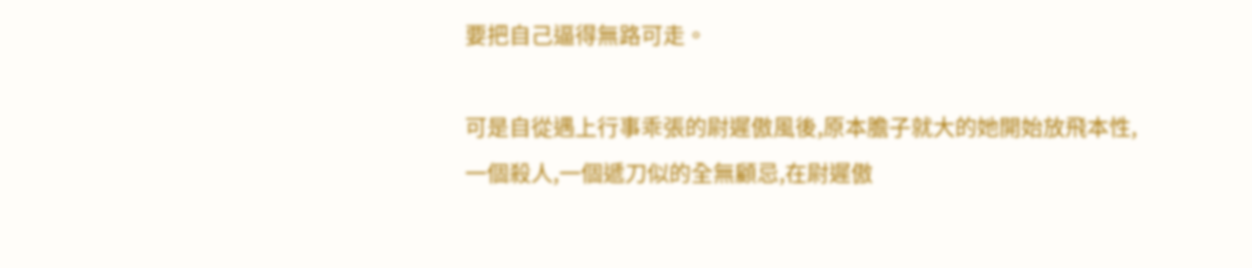要把自己逼得無路可走。

可是自從遇上行事乖張的尉遲傲風後,原本膽子就大的她開始放飛本性,一個殺人,一個遞刀似的全無顧忌,在尉遲傲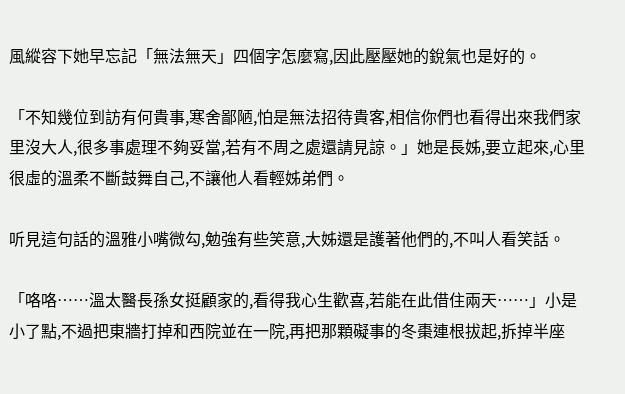風縱容下她早忘記「無法無天」四個字怎麼寫,因此壓壓她的銳氣也是好的。

「不知幾位到訪有何貴事,寒舍鄙陋,怕是無法招待貴客,相信你們也看得出來我們家里沒大人,很多事處理不夠妥當,若有不周之處還請見諒。」她是長姊,要立起來,心里很虛的溫柔不斷鼓舞自己,不讓他人看輕姊弟們。

听見這句話的溫雅小嘴微勾,勉強有些笑意,大姊還是護著他們的,不叫人看笑話。

「咯咯……溫太醫長孫女挺顧家的,看得我心生歡喜,若能在此借住兩天……」小是小了點,不過把東牆打掉和西院並在一院,再把那顆礙事的冬棗連根拔起,拆掉半座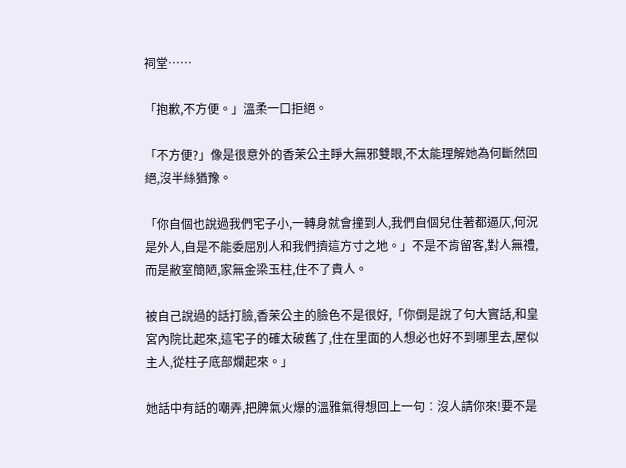祠堂……

「抱歉,不方便。」溫柔一口拒絕。

「不方便?」像是很意外的香茉公主睜大無邪雙眼,不太能理解她為何斷然回絕,沒半絲猶豫。

「你自個也說過我們宅子小,一轉身就會撞到人,我們自個兒住著都逼仄,何況是外人,自是不能委屈別人和我們擠這方寸之地。」不是不肯留客,對人無禮,而是敝室簡陋,家無金梁玉柱,住不了貴人。

被自己說過的話打臉,香茉公主的臉色不是很好,「你倒是說了句大實話,和皇宮內院比起來,這宅子的確太破舊了,住在里面的人想必也好不到哪里去,屋似主人,從柱子底部爛起來。」

她話中有話的嘲弄,把脾氣火爆的溫雅氣得想回上一句︰沒人請你來!要不是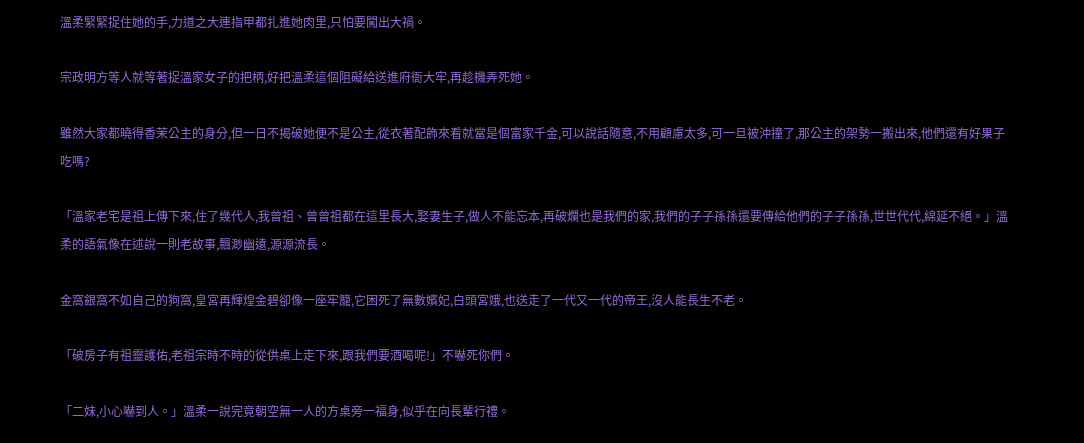溫柔緊緊捉住她的手,力道之大連指甲都扎進她肉里,只怕要闖出大禍。

宗政明方等人就等著捉溫家女子的把柄,好把溫柔這個阻礙給送進府衙大牢,再趁機弄死她。

雖然大家都曉得香茉公主的身分,但一日不揭破她便不是公主,從衣著配飾來看就當是個富家千金,可以說話隨意,不用顧慮太多,可一旦被沖撞了,那公主的架勢一搬出來,他們還有好果子吃嗎?

「溫家老宅是祖上傳下來,住了幾代人,我曾祖、曾曾祖都在這里長大,娶妻生子,做人不能忘本,再破爛也是我們的家,我們的子子孫孫還要傳給他們的子子孫孫,世世代代,綿延不絕。」溫柔的語氣像在述說一則老故事,飄渺幽遠,源源流長。

金窩銀窩不如自己的狗窩,皇宮再輝煌金碧卻像一座牢籠,它困死了無數嬪妃,白頭宮娥,也送走了一代又一代的帝王,沒人能長生不老。

「破房子有祖靈護佑,老祖宗時不時的從供桌上走下來,跟我們要酒喝呢!」不嚇死你們。

「二妹,小心嚇到人。」溫柔一說完竟朝空無一人的方桌旁一福身,似乎在向長輩行禮。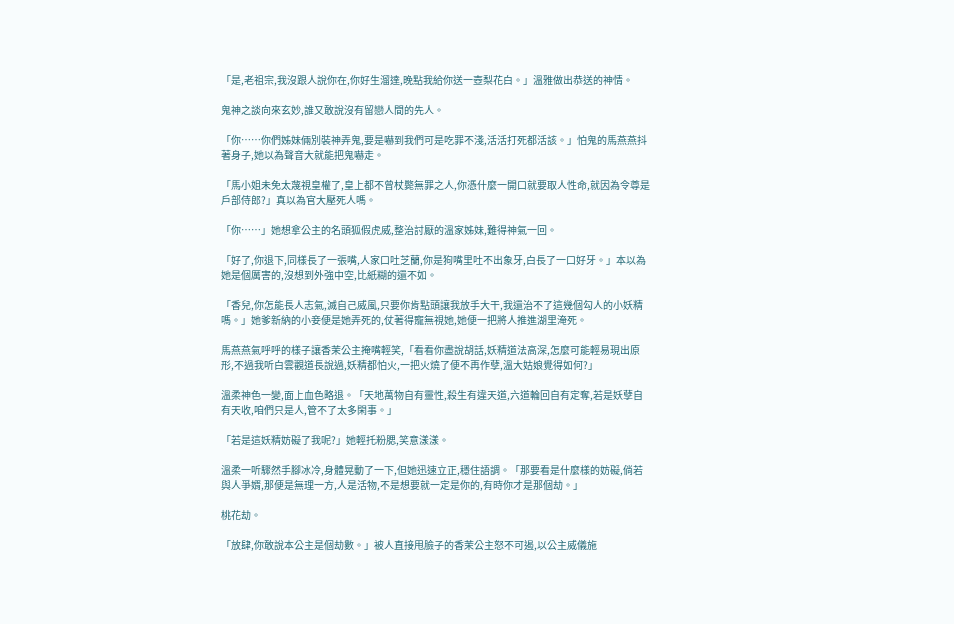「是,老祖宗,我沒跟人說你在,你好生溜達,晚點我給你送一壺梨花白。」溫雅做出恭送的神情。

鬼神之談向來玄妙,誰又敢說沒有留戀人間的先人。

「你……你們姊妹倆別裝神弄鬼,要是嚇到我們可是吃罪不淺,活活打死都活該。」怕鬼的馬燕燕抖著身子,她以為聲音大就能把鬼嚇走。

「馬小姐未免太蔑視皇權了,皇上都不曾杖斃無罪之人,你憑什麼一開口就要取人性命,就因為令尊是戶部侍郎?」真以為官大壓死人嗎。

「你……」她想拿公主的名頭狐假虎威,整治討厭的溫家姊妹,難得神氣一回。

「好了,你退下,同樣長了一張嘴,人家口吐芝蘭,你是狗嘴里吐不出象牙,白長了一口好牙。」本以為她是個厲害的,沒想到外強中空,比紙糊的還不如。

「香兒,你怎能長人志氣,滅自己威風,只要你肯點頭讓我放手大干,我還治不了這幾個勾人的小妖精嗎。」她爹新納的小妾便是她弄死的,仗著得寵無視她,她便一把將人推進湖里淹死。

馬燕燕氣呼呼的樣子讓香茉公主掩嘴輕笑,「看看你盡說胡話,妖精道法高深,怎麼可能輕易現出原形,不過我听白雲觀道長說過,妖精都怕火,一把火燒了便不再作孽,溫大姑娘覺得如何?」

溫柔神色一變,面上血色略退。「天地萬物自有靈性,殺生有違天道,六道輪回自有定奪,若是妖孽自有天收,咱們只是人,管不了太多閑事。」

「若是這妖精妨礙了我呢?」她輕托粉腮,笑意漾漾。

溫柔一听驟然手腳冰冷,身體晃動了一下,但她迅速立正,穩住語調。「那要看是什麼樣的妨礙,倘若與人爭婿,那便是無理一方,人是活物,不是想要就一定是你的,有時你才是那個劫。」

桃花劫。

「放肆,你敢說本公主是個劫數。」被人直接甩臉子的香茉公主怒不可遏,以公主威儀施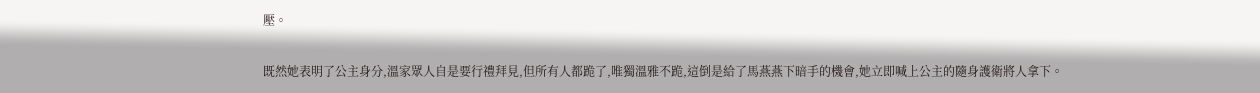壓。

既然她表明了公主身分,溫家眾人自是要行禮拜見,但所有人都跪了,唯獨溫雅不跪,這倒是給了馬燕燕下暗手的機會,她立即喊上公主的隨身護衛將人拿下。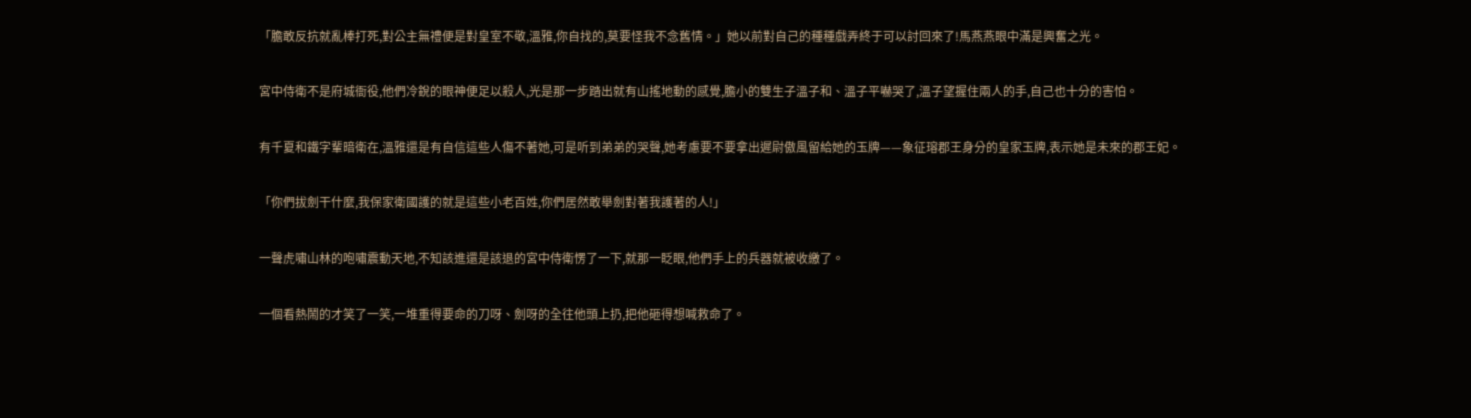「膽敢反抗就亂棒打死,對公主無禮便是對皇室不敬,溫雅,你自找的,莫要怪我不念舊情。」她以前對自己的種種戲弄終于可以討回來了!馬燕燕眼中滿是興奮之光。

宮中侍衛不是府城衙役,他們冷銳的眼神便足以殺人,光是那一步踏出就有山搖地動的感覺,膽小的雙生子溫子和、溫子平嚇哭了,溫子望握住兩人的手,自己也十分的害怕。

有千夏和鐵字輩暗衛在,溫雅還是有自信這些人傷不著她,可是听到弟弟的哭聲,她考慮要不要拿出遲尉傲風留給她的玉牌——象征瑢郡王身分的皇家玉牌,表示她是未來的郡王妃。

「你們拔劍干什麼,我保家衛國護的就是這些小老百姓,你們居然敢舉劍對著我護著的人!」

一聲虎嘯山林的咆嘯震動天地,不知該進還是該退的宮中侍衛愣了一下,就那一眨眼,他們手上的兵器就被收繳了。

一個看熱鬧的才笑了一笑,一堆重得要命的刀呀、劍呀的全往他頭上扔,把他砸得想喊救命了。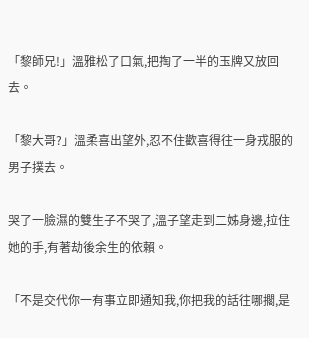「黎師兄!」溫雅松了口氣,把掏了一半的玉牌又放回去。

「黎大哥?」溫柔喜出望外,忍不住歡喜得往一身戎服的男子撲去。

哭了一臉濕的雙生子不哭了,溫子望走到二姊身邊,拉住她的手,有著劫後余生的依賴。

「不是交代你一有事立即通知我,你把我的話往哪擱,是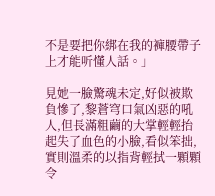不是要把你綁在我的褲腰帶子上才能听懂人話。」

見她一臉驚魂未定,好似被欺負慘了,黎蒼穹口氣凶惡的吼人,但長滿粗繭的大掌輕輕抬起失了血色的小臉,看似笨拙,實則溫柔的以指背輕拭一顆顆令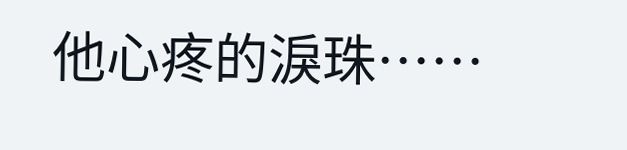他心疼的淚珠……